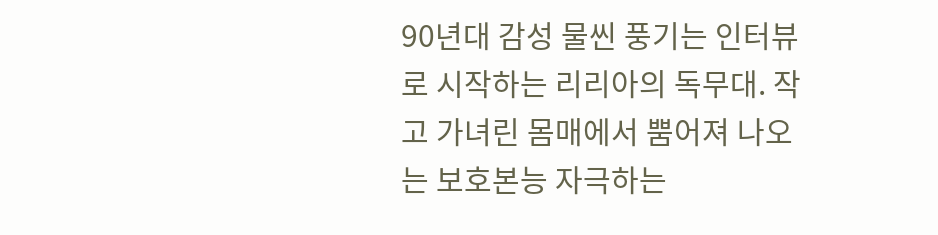90년대 감성 물씬 풍기는 인터뷰로 시작하는 리리아의 독무대. 작고 가녀린 몸매에서 뿜어져 나오는 보호본능 자극하는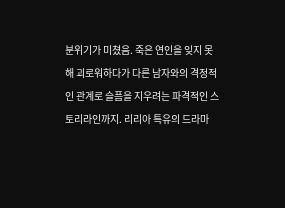분위기가 미쳤음. 죽은 연인을 잊지 못해 괴로워하다가 다른 남자와의 격정적인 관계로 슬픔을 지우려는 파격적인 스토리라인까지. 리리아 특유의 드라마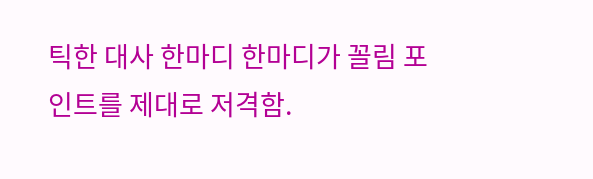틱한 대사 한마디 한마디가 꼴림 포인트를 제대로 저격함.